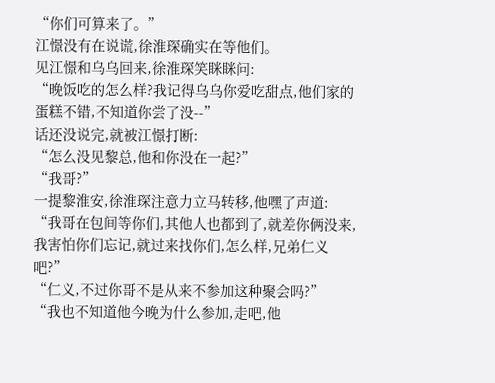“你们可算来了。”
江憬没有在说谎,徐淮琛确实在等他们。
见江憬和乌乌回来,徐淮琛笑眯眯问:
“晚饭吃的怎么样?我记得乌乌你爱吃甜点,他们家的蛋糕不错,不知道你尝了没--”
话还没说完,就被江憬打断:
“怎么没见黎总,他和你没在一起?”
“我哥?”
一提黎淮安,徐淮琛注意力立马转移,他嘿了声道:
“我哥在包间等你们,其他人也都到了,就差你俩没来,我害怕你们忘记,就过来找你们,怎么样,兄弟仁义吧?”
“仁义,不过你哥不是从来不参加这种聚会吗?”
“我也不知道他今晚为什么参加,走吧,他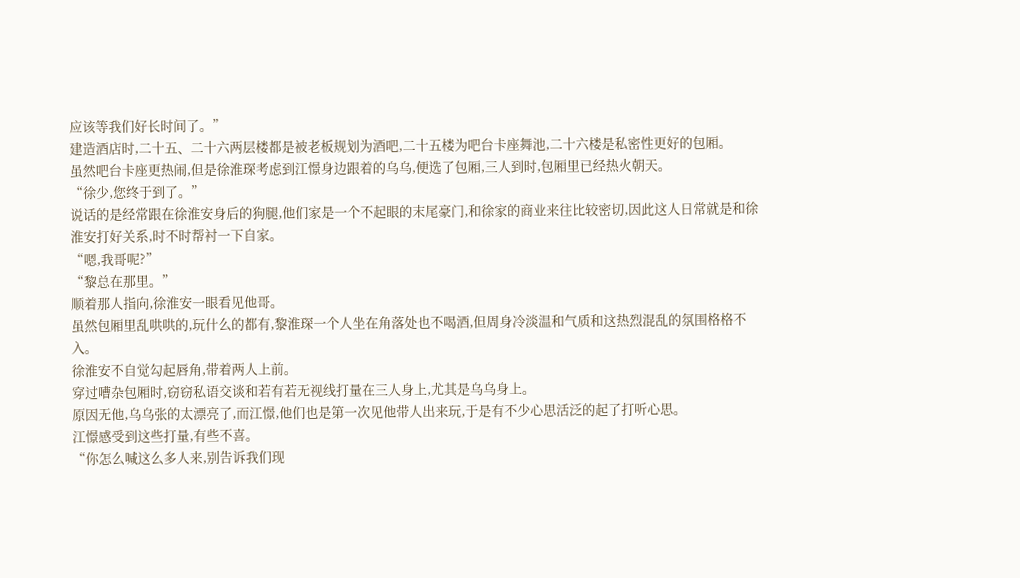应该等我们好长时间了。”
建造酒店时,二十五、二十六两层楼都是被老板规划为酒吧,二十五楼为吧台卡座舞池,二十六楼是私密性更好的包厢。
虽然吧台卡座更热闹,但是徐淮琛考虑到江憬身边跟着的乌乌,便选了包厢,三人到时,包厢里已经热火朝天。
“徐少,您终于到了。”
说话的是经常跟在徐淮安身后的狗腿,他们家是一个不起眼的末尾豪门,和徐家的商业来往比较密切,因此这人日常就是和徐淮安打好关系,时不时帮衬一下自家。
“嗯,我哥呢?”
“黎总在那里。”
顺着那人指向,徐淮安一眼看见他哥。
虽然包厢里乱哄哄的,玩什么的都有,黎淮琛一个人坐在角落处也不喝酒,但周身冷淡温和气质和这热烈混乱的氛围格格不入。
徐淮安不自觉勾起唇角,带着两人上前。
穿过嘈杂包厢时,窃窃私语交谈和若有若无视线打量在三人身上,尤其是乌乌身上。
原因无他,乌乌张的太漂亮了,而江憬,他们也是第一次见他带人出来玩,于是有不少心思活泛的起了打听心思。
江憬感受到这些打量,有些不喜。
“你怎么喊这么多人来,别告诉我们现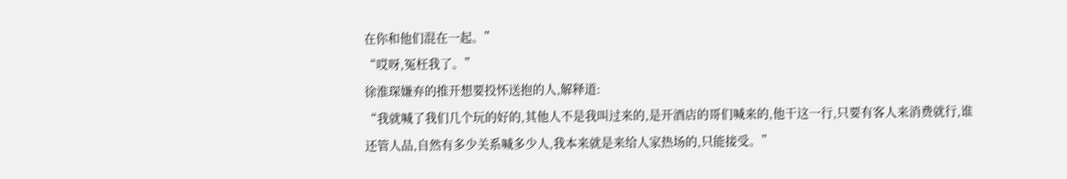在你和他们混在一起。”
“哎呀,冤枉我了。”
徐淮琛嫌弃的推开想要投怀送抱的人,解释道:
“我就喊了我们几个玩的好的,其他人不是我叫过来的,是开酒店的哥们喊来的,他干这一行,只要有客人来消费就行,谁还管人品,自然有多少关系喊多少人,我本来就是来给人家热场的,只能接受。”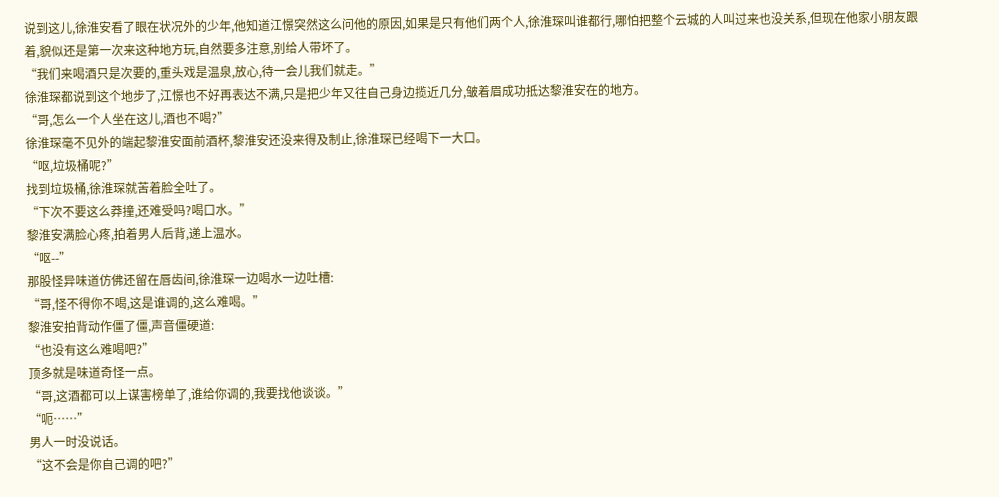说到这儿,徐淮安看了眼在状况外的少年,他知道江憬突然这么问他的原因,如果是只有他们两个人,徐淮琛叫谁都行,哪怕把整个云城的人叫过来也没关系,但现在他家小朋友跟着,貌似还是第一次来这种地方玩,自然要多注意,别给人带坏了。
“我们来喝酒只是次要的,重头戏是温泉,放心,待一会儿我们就走。”
徐淮琛都说到这个地步了,江憬也不好再表达不满,只是把少年又往自己身边揽近几分,皱着眉成功抵达黎淮安在的地方。
“哥,怎么一个人坐在这儿,酒也不喝?”
徐淮琛毫不见外的端起黎淮安面前酒杯,黎淮安还没来得及制止,徐淮琛已经喝下一大口。
“呕,垃圾桶呢?”
找到垃圾桶,徐淮琛就苦着脸全吐了。
“下次不要这么莽撞,还难受吗?喝口水。”
黎淮安满脸心疼,拍着男人后背,递上温水。
“呕--”
那股怪异味道仿佛还留在唇齿间,徐淮琛一边喝水一边吐槽:
“哥,怪不得你不喝,这是谁调的,这么难喝。”
黎淮安拍背动作僵了僵,声音僵硬道:
“也没有这么难喝吧?”
顶多就是味道奇怪一点。
“哥,这酒都可以上谋害榜单了,谁给你调的,我要找他谈谈。”
“呃……”
男人一时没说话。
“这不会是你自己调的吧?”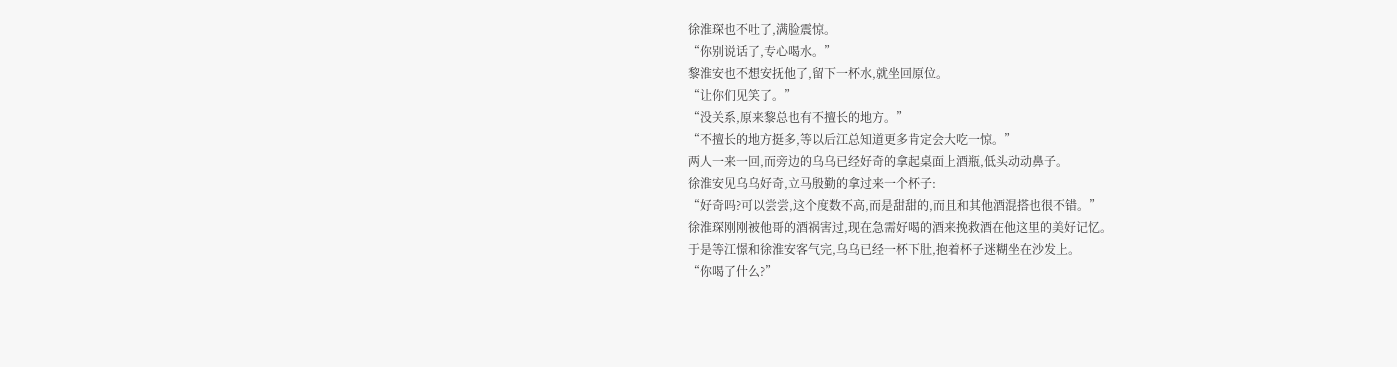徐淮琛也不吐了,满脸震惊。
“你别说话了,专心喝水。”
黎淮安也不想安抚他了,留下一杯水,就坐回原位。
“让你们见笑了。”
“没关系,原来黎总也有不擅长的地方。”
“不擅长的地方挺多,等以后江总知道更多肯定会大吃一惊。”
两人一来一回,而旁边的乌乌已经好奇的拿起桌面上酒瓶,低头动动鼻子。
徐淮安见乌乌好奇,立马殷勤的拿过来一个杯子:
“好奇吗?可以尝尝,这个度数不高,而是甜甜的,而且和其他酒混搭也很不错。”
徐淮琛刚刚被他哥的酒祸害过,现在急需好喝的酒来挽救酒在他这里的美好记忆。
于是等江憬和徐淮安客气完,乌乌已经一杯下肚,抱着杯子迷糊坐在沙发上。
“你喝了什么?”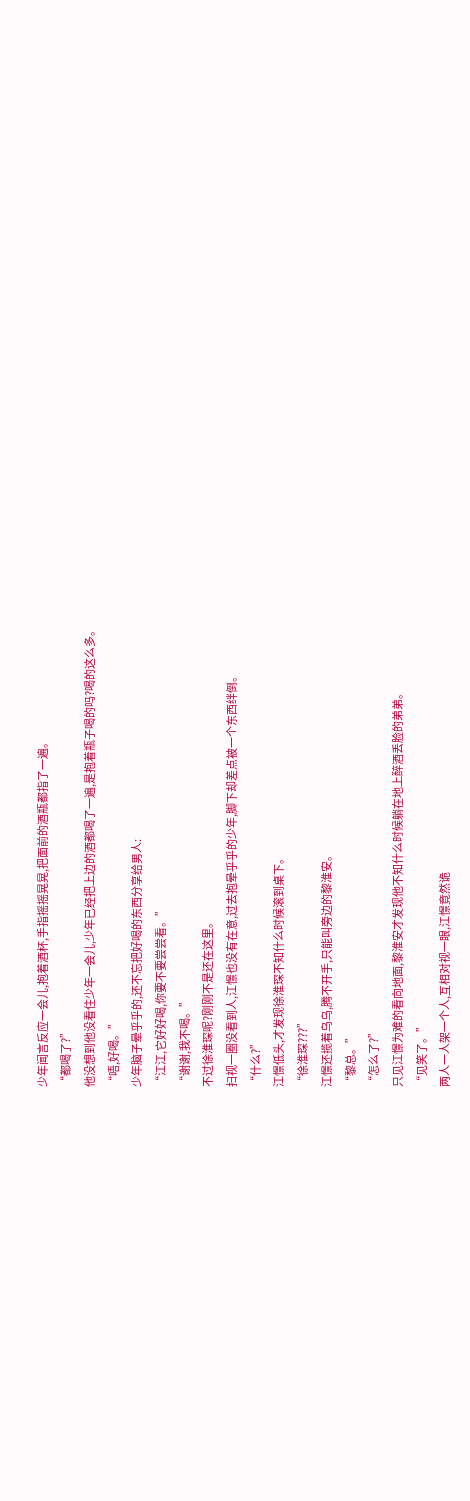少年闻言反应一会儿,抱着酒杯,手指摇摇晃晃,把面前的酒瓶都指了一遍。
“都喝了?”
他没想到他没看住少年一会儿,少年已经把上边的酒都喝了一遍,是抱着瓶子喝的吗?喝的这么多。
“唔,好喝。”
少年脑子晕乎乎的,还不忘把好喝的东西分享给男人:
“江江,它好好喝,你要不要尝尝看。”
“谢谢,我不喝。”
不过徐淮琛呢?刚刚不是还在这里。
扫视一圈没看到人,江憬也没有在意,过去抱晕乎乎的少年,脚下却差点被一个东西绊倒。
“什么?”
江憬低头,才发现徐淮琛不知什么时候滚到桌下。
“徐淮琛???”
江憬还揽着乌乌,腾不开手,只能叫旁边的黎淮安。
“黎总。”
“怎么了?”
只见江憬为难的看向地面,黎淮安才发现他不知什么时候躺在地上醉酒丢脸的弟弟。
“见笑了。”
两人一人架一个人,互相对视一眼,江憬竟然诡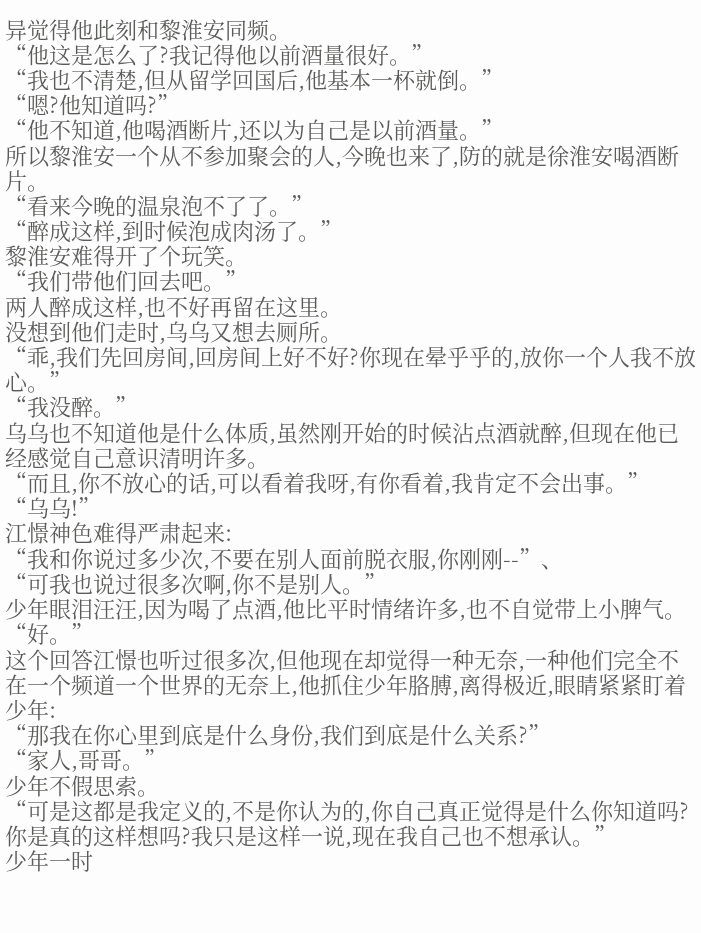异觉得他此刻和黎淮安同频。
“他这是怎么了?我记得他以前酒量很好。”
“我也不清楚,但从留学回国后,他基本一杯就倒。”
“嗯?他知道吗?”
“他不知道,他喝酒断片,还以为自己是以前酒量。”
所以黎淮安一个从不参加聚会的人,今晚也来了,防的就是徐淮安喝酒断片。
“看来今晚的温泉泡不了了。”
“醉成这样,到时候泡成肉汤了。”
黎淮安难得开了个玩笑。
“我们带他们回去吧。”
两人醉成这样,也不好再留在这里。
没想到他们走时,乌乌又想去厕所。
“乖,我们先回房间,回房间上好不好?你现在晕乎乎的,放你一个人我不放心。”
“我没醉。”
乌乌也不知道他是什么体质,虽然刚开始的时候沾点酒就醉,但现在他已经感觉自己意识清明许多。
“而且,你不放心的话,可以看着我呀,有你看着,我肯定不会出事。”
“乌乌!”
江憬神色难得严肃起来:
“我和你说过多少次,不要在别人面前脱衣服,你刚刚--”、
“可我也说过很多次啊,你不是别人。”
少年眼泪汪汪,因为喝了点酒,他比平时情绪许多,也不自觉带上小脾气。
“好。”
这个回答江憬也听过很多次,但他现在却觉得一种无奈,一种他们完全不在一个频道一个世界的无奈上,他抓住少年胳膊,离得极近,眼睛紧紧盯着少年:
“那我在你心里到底是什么身份,我们到底是什么关系?”
“家人,哥哥。”
少年不假思索。
“可是这都是我定义的,不是你认为的,你自己真正觉得是什么你知道吗?你是真的这样想吗?我只是这样一说,现在我自己也不想承认。”
少年一时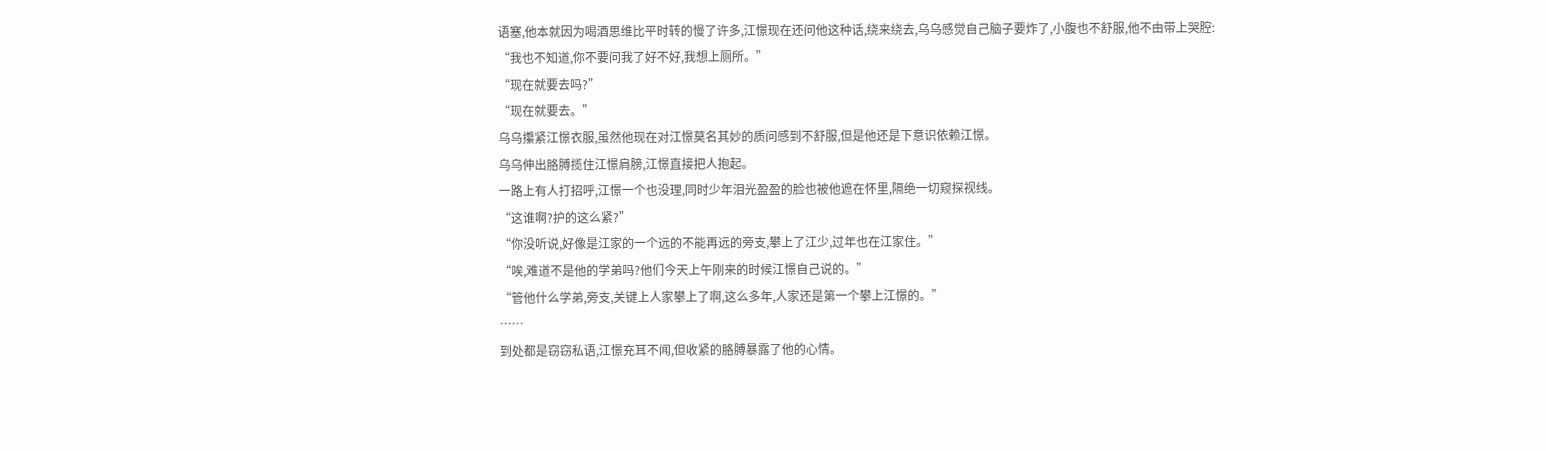语塞,他本就因为喝酒思维比平时转的慢了许多,江憬现在还问他这种话,绕来绕去,乌乌感觉自己脑子要炸了,小腹也不舒服,他不由带上哭腔:
“我也不知道,你不要问我了好不好,我想上厕所。”
“现在就要去吗?”
“现在就要去。”
乌乌攥紧江憬衣服,虽然他现在对江憬莫名其妙的质问感到不舒服,但是他还是下意识依赖江憬。
乌乌伸出胳膊揽住江憬肩膀,江憬直接把人抱起。
一路上有人打招呼,江憬一个也没理,同时少年泪光盈盈的脸也被他遮在怀里,隔绝一切窥探视线。
“这谁啊?护的这么紧?”
“你没听说,好像是江家的一个远的不能再远的旁支,攀上了江少,过年也在江家住。”
“唉,难道不是他的学弟吗?他们今天上午刚来的时候江憬自己说的。”
“管他什么学弟,旁支,关键上人家攀上了啊,这么多年,人家还是第一个攀上江憬的。”
……
到处都是窃窃私语,江憬充耳不闻,但收紧的胳膊暴露了他的心情。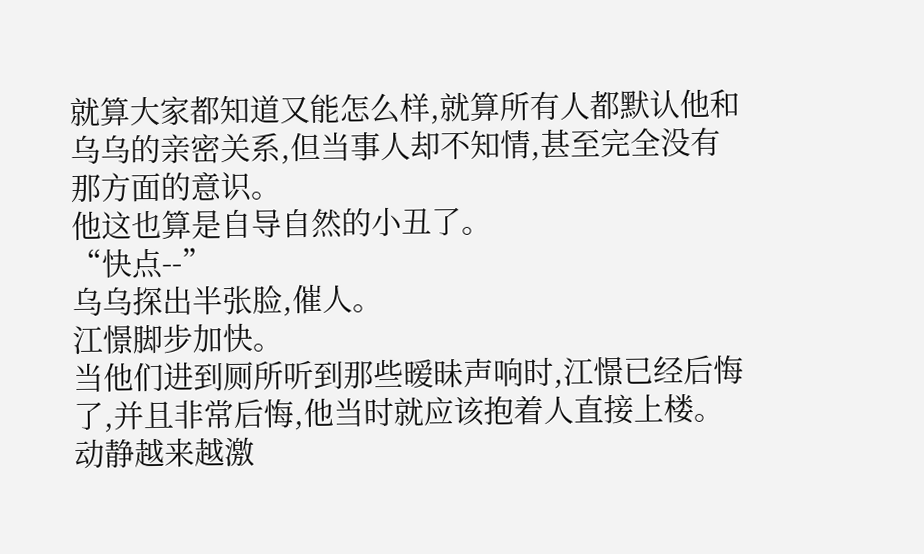就算大家都知道又能怎么样,就算所有人都默认他和乌乌的亲密关系,但当事人却不知情,甚至完全没有那方面的意识。
他这也算是自导自然的小丑了。
“快点--”
乌乌探出半张脸,催人。
江憬脚步加快。
当他们进到厕所听到那些暧昧声响时,江憬已经后悔了,并且非常后悔,他当时就应该抱着人直接上楼。
动静越来越激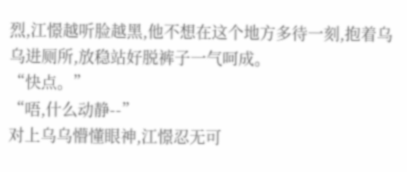烈,江憬越听脸越黑,他不想在这个地方多待一刻,抱着乌乌进厕所,放稳站好脱裤子一气呵成。
“快点。”
“唔,什么动静--”
对上乌乌懵懂眼神,江憬忍无可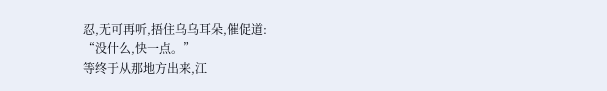忍,无可再听,捂住乌乌耳朵,催促道:
“没什么,快一点。”
等终于从那地方出来,江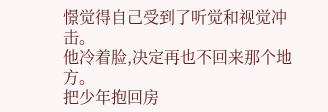憬觉得自己受到了听觉和视觉冲击。
他冷着脸,决定再也不回来那个地方。
把少年抱回房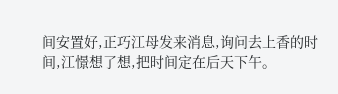间安置好,正巧江母发来消息,询问去上香的时间,江憬想了想,把时间定在后天下午。